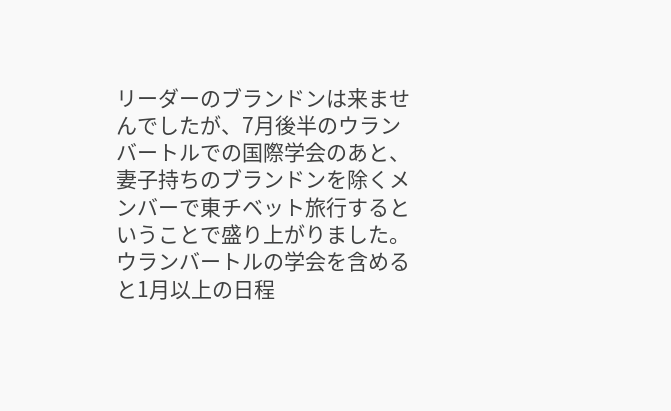リーダーのブランドンは来ませんでしたが、7月後半のウランバートルでの国際学会のあと、妻子持ちのブランドンを除くメンバーで東チベット旅行するということで盛り上がりました。
ウランバートルの学会を含めると1月以上の日程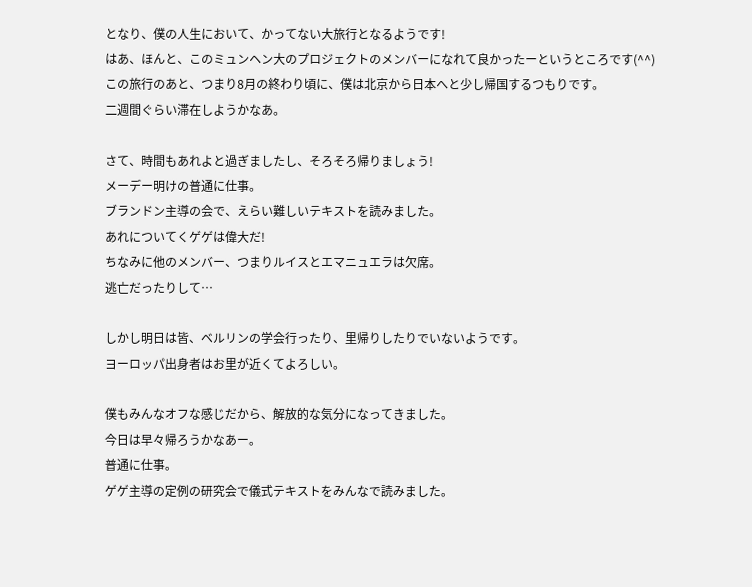となり、僕の人生において、かってない大旅行となるようです!
はあ、ほんと、このミュンヘン大のプロジェクトのメンバーになれて良かったーというところです(^^)
この旅行のあと、つまり8月の終わり頃に、僕は北京から日本へと少し帰国するつもりです。
二週間ぐらい滞在しようかなあ。

さて、時間もあれよと過ぎましたし、そろそろ帰りましょう!
メーデー明けの普通に仕事。
ブランドン主導の会で、えらい難しいテキストを読みました。
あれについてくゲゲは偉大だ!
ちなみに他のメンバー、つまりルイスとエマニュエラは欠席。
逃亡だったりして…

しかし明日は皆、ベルリンの学会行ったり、里帰りしたりでいないようです。
ヨーロッパ出身者はお里が近くてよろしい。

僕もみんなオフな感じだから、解放的な気分になってきました。
今日は早々帰ろうかなあー。
普通に仕事。
ゲゲ主導の定例の研究会で儀式テキストをみんなで読みました。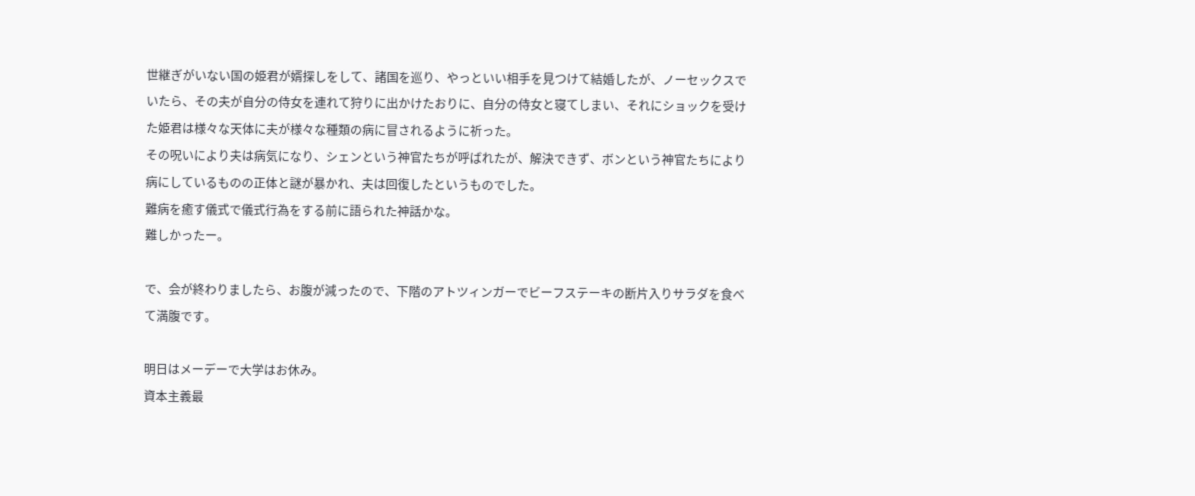世継ぎがいない国の姫君が婿探しをして、諸国を巡り、やっといい相手を見つけて結婚したが、ノーセックスでいたら、その夫が自分の侍女を連れて狩りに出かけたおりに、自分の侍女と寝てしまい、それにショックを受けた姫君は様々な天体に夫が様々な種類の病に冒されるように祈った。
その呪いにより夫は病気になり、シェンという神官たちが呼ばれたが、解決できず、ボンという神官たちにより病にしているものの正体と謎が暴かれ、夫は回復したというものでした。
難病を癒す儀式で儀式行為をする前に語られた神話かな。
難しかったー。

で、会が終わりましたら、お腹が減ったので、下階のアトツィンガーでビーフステーキの断片入りサラダを食べて満腹です。

明日はメーデーで大学はお休み。
資本主義最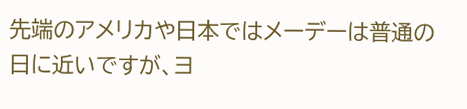先端のアメリカや日本ではメーデーは普通の日に近いですが、ヨ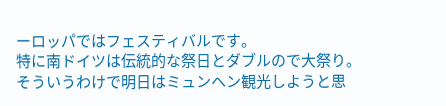ーロッパではフェスティバルです。
特に南ドイツは伝統的な祭日とダブルので大祭り。
そういうわけで明日はミュンヘン観光しようと思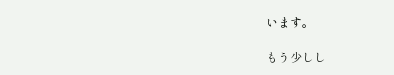います。

もう少しし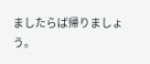ましたらば帰りましょう。